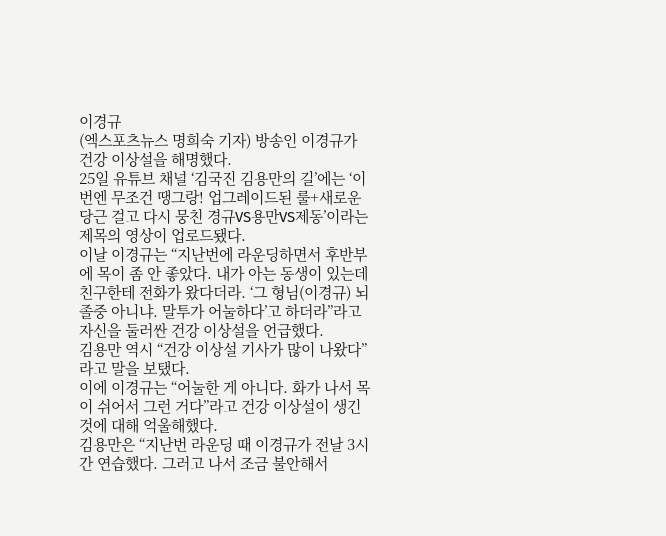이경규
(엑스포츠뉴스 명희숙 기자) 방송인 이경규가 건강 이상설을 해명했다.
25일 유튜브 채널 ‘김국진 김용만의 길’에는 ‘이번엔 무조건 땡그랑! 업그레이드된 룰+새로운 당근 걸고 다시 뭉친 경규VS용만VS제동’이라는 제목의 영상이 업로드됐다.
이날 이경규는 “지난번에 라운딩하면서 후반부에 목이 좀 안 좋았다. 내가 아는 동생이 있는데 친구한테 전화가 왔다더라. ‘그 형님(이경규) 뇌졸중 아니냐. 말투가 어눌하다’고 하더라”라고 자신을 둘러싼 건강 이상설을 언급했다.
김용만 역시 “건강 이상설 기사가 많이 나왔다”라고 말을 보탰다.
이에 이경규는 “어눌한 게 아니다. 화가 나서 목이 쉬어서 그런 거다”라고 건강 이상설이 생긴 것에 대해 억울해했다.
김용만은 “지난번 라운딩 때 이경규가 전날 3시간 연습했다. 그러고 나서 조금 불안해서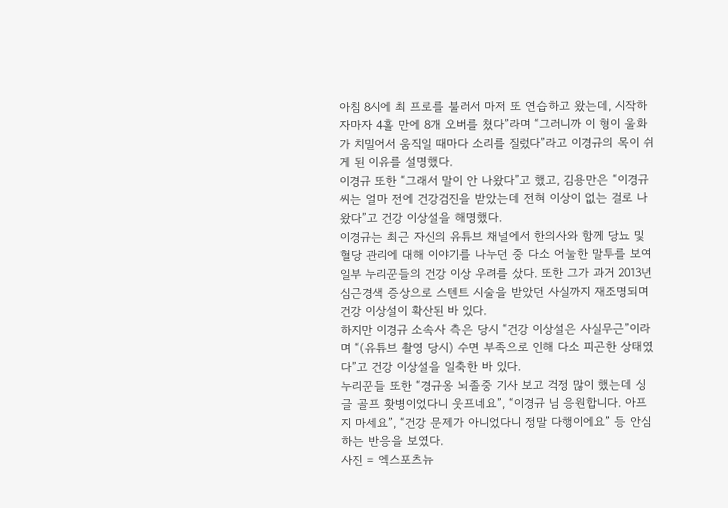아침 8시에 최 프로를 불러서 마저 또 연습하고 왔는데, 시작하자마자 4홀 만에 8개 오버를 쳤다”라며 “그러니까 이 형이 울화가 치밀어서 움직일 때마다 소리를 질렀다”라고 이경규의 목이 쉬게 된 이유를 설명했다.
이경규 또한 “그래서 말이 안 나왔다”고 했고, 김용만은 “이경규 씨는 얼마 전에 건강검진을 받았는데 전혀 이상이 없는 걸로 나왔다”고 건강 이상설을 해명했다.
이경규는 최근 자신의 유튜브 채널에서 한의사와 함께 당뇨 및 혈당 관리에 대해 이야기를 나누던 중 다소 어눌한 말투를 보여 일부 누리꾼들의 건강 이상 우려를 샀다. 또한 그가 과거 2013년 심근경색 증상으로 스텐트 시술을 받았던 사실까지 재조명되며 건강 이상설이 확산된 바 있다.
하지만 이경규 소속사 측은 당시 “건강 이상설은 사실무근”이라며 “(유튜브 촬영 당시) 수면 부족으로 인해 다소 피곤한 상태였다”고 건강 이상설을 일축한 바 있다.
누리꾼들 또한 “경규옹 뇌졸중 기사 보고 걱정 많이 했는데 싱글 골프 홧병이었다니 웃프네요”, “이경규 님 응원합니다. 아프지 마세요”, “건강 문제가 아니었다니 정말 다행이에요” 등 안심하는 반응을 보였다.
사진 = 엑스포츠뉴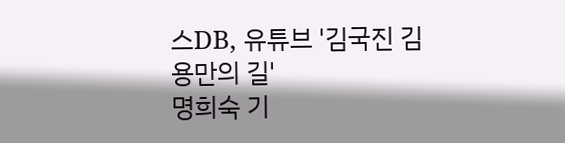스DB, 유튜브 '김국진 김용만의 길'
명희숙 기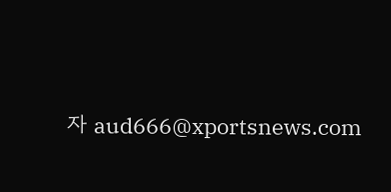자 aud666@xportsnews.com